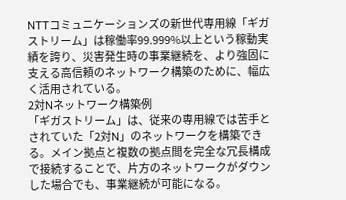NTTコミュニケーションズの新世代専用線「ギガストリーム」は稼働率99.999%以上という稼動実績を誇り、災害発生時の事業継続を、より強固に支える高信頼のネットワーク構築のために、幅広く活用されている。
2対Nネットワーク構築例
「ギガストリーム」は、従来の専用線では苦手とされていた「2対N」のネットワークを構築できる。メイン拠点と複数の拠点間を完全な冗長構成で接続することで、片方のネットワークがダウンした場合でも、事業継続が可能になる。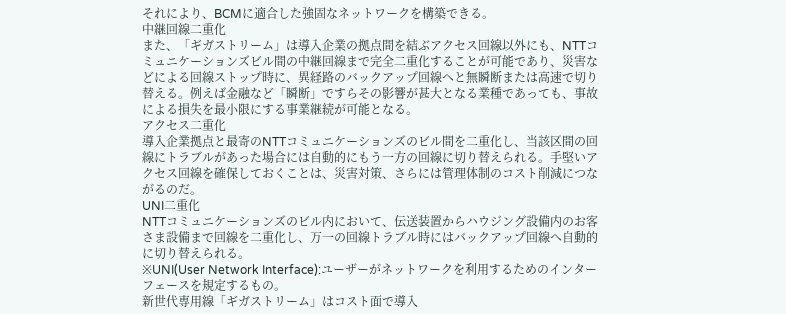それにより、BCMに適合した強固なネットワークを構築できる。
中継回線二重化
また、「ギガストリーム」は導入企業の拠点間を結ぶアクセス回線以外にも、NTTコミュニケーションズビル間の中継回線まで完全二重化することが可能であり、災害などによる回線ストップ時に、異経路のバックアップ回線へと無瞬断または高速で切り替える。例えば金融など「瞬断」ですらその影響が甚大となる業種であっても、事故による損失を最小限にする事業継続が可能となる。
アクセス二重化
導入企業拠点と最寄のNTTコミュニケーションズのビル間を二重化し、当該区間の回線にトラブルがあった場合には自動的にもう一方の回線に切り替えられる。手堅いアクセス回線を確保しておくことは、災害対策、さらには管理体制のコスト削減につながるのだ。
UNI二重化
NTTコミュニケーションズのビル内において、伝送装置からハウジング設備内のお客さま設備まで回線を二重化し、万一の回線トラブル時にはバックアップ回線へ自動的に切り替えられる。
※UNI(User Network Interface):ユーザーがネットワークを利用するためのインターフェースを規定するもの。
新世代専用線「ギガストリーム」はコスト面で導入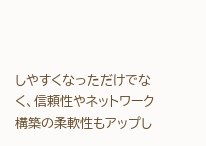しやすくなっただけでなく、信頼性やネットワーク構築の柔軟性もアップし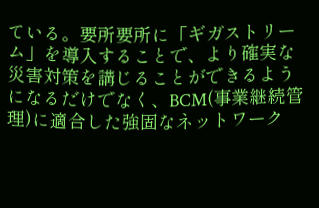ている。要所要所に「ギガストリーム」を導入することで、より確実な災害対策を講じることができるようになるだけでなく、BCM(事業継続管理)に適合した強固なネットワーク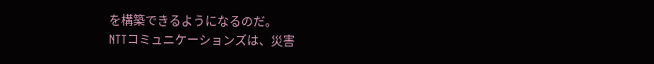を構築できるようになるのだ。
NTTコミュニケーションズは、災害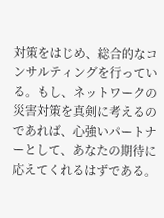対策をはじめ、総合的なコンサルティングを行っている。もし、ネットワークの災害対策を真剣に考えるのであれば、心強いパートナーとして、あなたの期待に応えてくれるはずである。